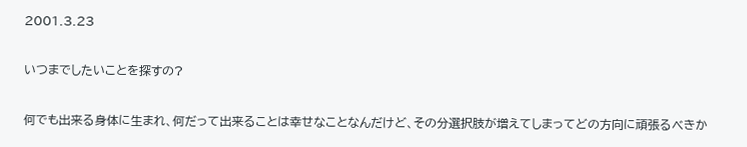2001.3.23

いつまでしたいことを探すの?

何でも出来る身体に生まれ、何だって出来ることは幸せなことなんだけど、その分選択肢が増えてしまってどの方向に頑張るべきか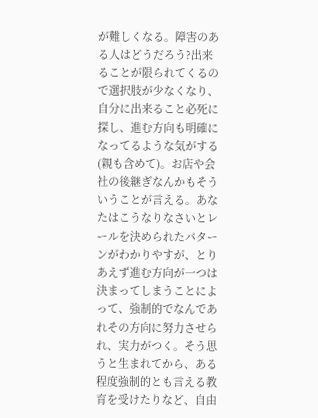が難しくなる。障害のある人はどうだろう?出来ることが限られてくるので選択肢が少なくなり、自分に出来ること必死に探し、進む方向も明確になってるような気がする(親も含めて)。お店や会社の後継ぎなんかもそういうことが言える。あなたはこうなりなさいとレールを決められたパターンがわかりやすが、とりあえず進む方向が一つは決まってしまうことによって、強制的でなんであれその方向に努力させられ、実力がつく。そう思うと生まれてから、ある程度強制的とも言える教育を受けたりなど、自由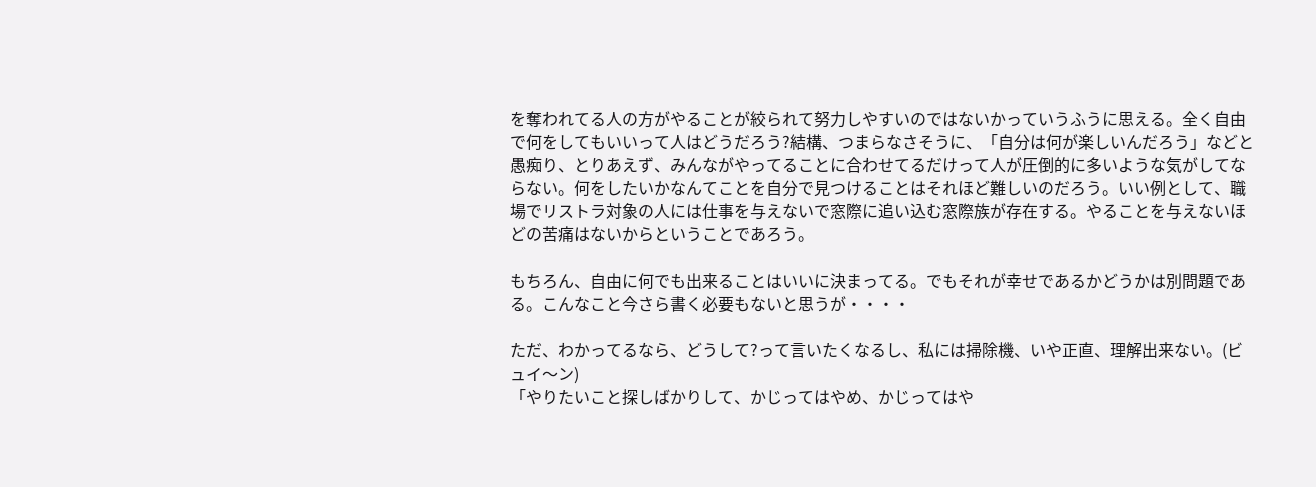を奪われてる人の方がやることが絞られて努力しやすいのではないかっていうふうに思える。全く自由で何をしてもいいって人はどうだろう?結構、つまらなさそうに、「自分は何が楽しいんだろう」などと愚痴り、とりあえず、みんながやってることに合わせてるだけって人が圧倒的に多いような気がしてならない。何をしたいかなんてことを自分で見つけることはそれほど難しいのだろう。いい例として、職場でリストラ対象の人には仕事を与えないで窓際に追い込む窓際族が存在する。やることを与えないほどの苦痛はないからということであろう。

もちろん、自由に何でも出来ることはいいに決まってる。でもそれが幸せであるかどうかは別問題である。こんなこと今さら書く必要もないと思うが・・・・

ただ、わかってるなら、どうして?って言いたくなるし、私には掃除機、いや正直、理解出来ない。(ビュイ〜ン)
「やりたいこと探しばかりして、かじってはやめ、かじってはや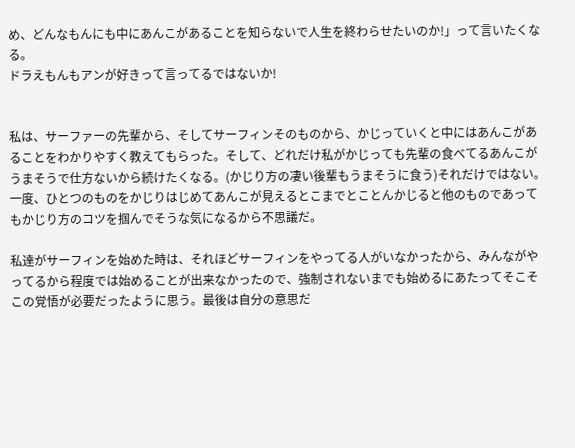め、どんなもんにも中にあんこがあることを知らないで人生を終わらせたいのか!」って言いたくなる。
ドラえもんもアンが好きって言ってるではないか!


私は、サーファーの先輩から、そしてサーフィンそのものから、かじっていくと中にはあんこがあることをわかりやすく教えてもらった。そして、どれだけ私がかじっても先輩の食べてるあんこがうまそうで仕方ないから続けたくなる。(かじり方の凄い後輩もうまそうに食う)それだけではない。一度、ひとつのものをかじりはじめてあんこが見えるとこまでとことんかじると他のものであってもかじり方のコツを掴んでそうな気になるから不思議だ。

私達がサーフィンを始めた時は、それほどサーフィンをやってる人がいなかったから、みんながやってるから程度では始めることが出来なかったので、強制されないまでも始めるにあたってそこそこの覚悟が必要だったように思う。最後は自分の意思だ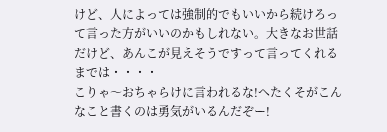けど、人によっては強制的でもいいから続けろって言った方がいいのかもしれない。大きなお世話だけど、あんこが見えそうですって言ってくれるまでは・・・・
こりゃ〜おちゃらけに言われるな!へたくそがこんなこと書くのは勇気がいるんだぞー!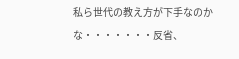私ら世代の教え方が下手なのかな・・・・・・・反省、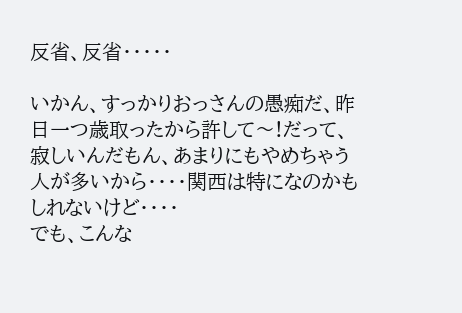反省、反省・・・・・

いかん、すっかりおっさんの愚痴だ、昨日一つ歳取ったから許して〜!だって、寂しいんだもん、あまりにもやめちゃう人が多いから・・・・関西は特になのかもしれないけど・・・・
でも、こんな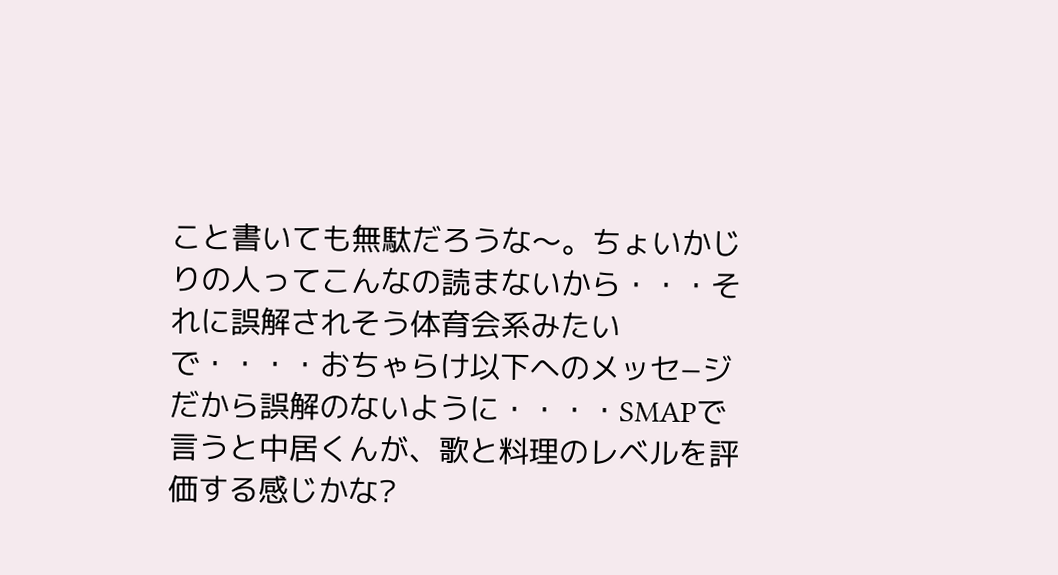こと書いても無駄だろうな〜。ちょいかじりの人ってこんなの読まないから・・・それに誤解されそう体育会系みたいで・・・・おちゃらけ以下へのメッセ−ジだから誤解のないように・・・・SMAPで言うと中居くんが、歌と料理のレベルを評価する感じかな?